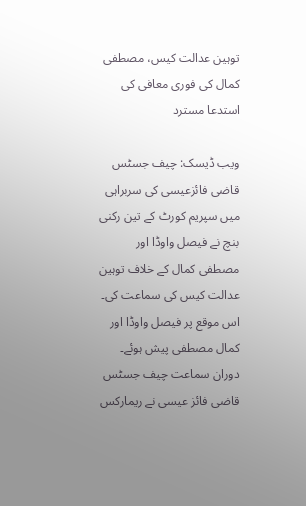توہین عدالت کیس، مصطفی کمال کی فوری معافی کی استدعا مسترد

ویب ڈیسک: چیف جسٹس قاضی فائزعیسی کی سربراہی میں سپریم کورٹ کے تین رکنی بنچ نے فیصل واوڈا اور مصطفی کمال کے خلاف توہین عدالت کیس کی سماعت کی۔
اس موقع پر فیصل واوڈا اور کمال مصطفی پیش ہوئے۔
دوران سماعت چیف جسٹس قاضی فائز عیسی نے ریمارکس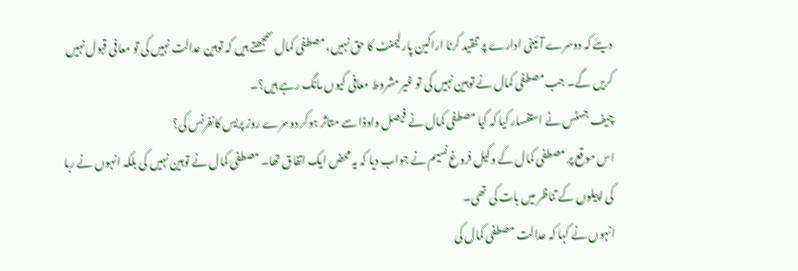دیئے کہ دوسرے آئینی ادارے پر تنقید کرنا اراکین پارلیمنٹ کا حق نہیں، مصطفی کمال سمجھتے ہیں کہ توہین عدالت نہیں کی تو معافی قبول نہیں کریں گے۔ جب مصطفی کمال نے توہین نہیں کی تو غیر مشروط معافی کیوں مانگ رہے ہیں؟۔
چیف جسٹس نے استفسار کیا کہ کیا مصطفی کمال نے فیصل واوڈا سے متاثر ہوکر دوسرے روز پریس کانفرنس کی؟
اس موقع پر مصطفی کمال کے وکیل فروغ نسیم نے جواب دیا کہ یہ محض ایک اتفاق تھا۔ مصطفی کمال نے توہین نہیں کی بلکہ انہوں نے ربا کی اپیلوں کے تناظر میں بات کی تھی۔
انہوں نے کہا کہ عدالت مصطفی کمال کی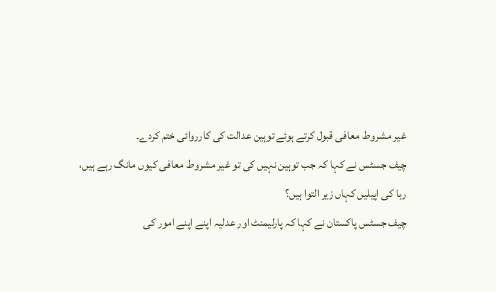غیر مشروط معافی قبول کرتے ہوئے توہین عدالت کی کارروائی ختم کردے۔
چیف جسٹس نے کہا کہ جب توہین نہیں کی تو غیر مشروط معافی کیوں مانگ رہے ہیں، ربا کی اپیلیں کہاں زیر التوا ہیں؟
چیف جسٹس پاکستان نے کہا کہ پارلیمنٹ اور عدلیہ اپنے اپنے امور کی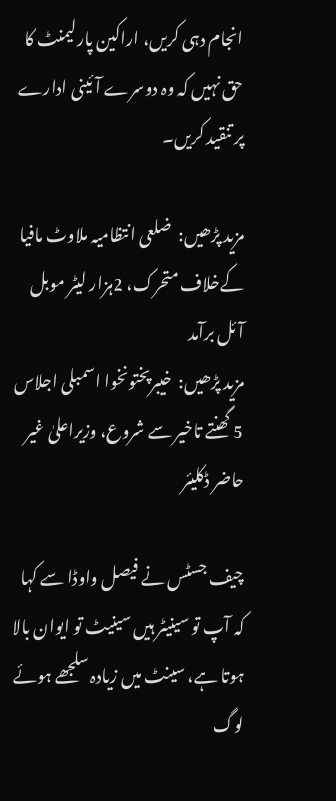انجام دہی کریں، اراکین پارلیمنٹ کا حق نہیں کہ وہ دوسرے آئینی ادارے پر تنقید کریں۔

مزید پڑھیں:  ضلعی انتظامیہ ملاوٹ مافیا کےخلاف متحرک، 2ہزار لیٹر موبل آئل برآمد
مزید پڑھیں:  خیبرپختونخوا اسمبلی اجلاس 5 گھنتے تاخیر سے شروع، وزیراعلیٰ غیر حاضر ڈکلیئر

چیف جسٹس نے فیصل واوڈا سے کہا کہ آپ تو سینیٹر ہیں سینیٹ تو ایوان بالا ہوتا ہے، سینٹ میں زیادہ سلجھے ہوئے لوگ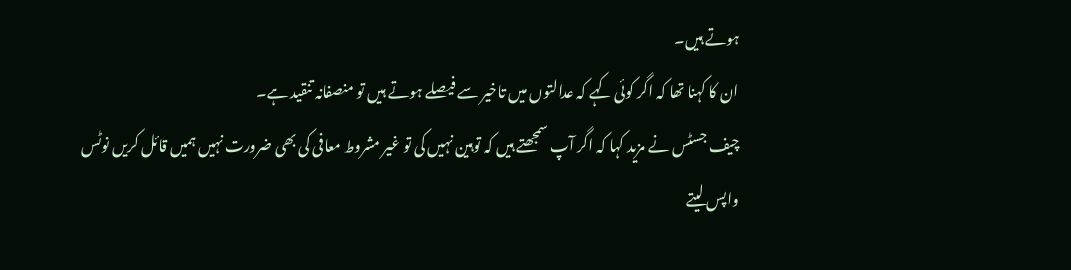ہوتے ہیں۔
ان کا کہنا تھا کہ اگر کوئی کہے کہ عدالتوں میں تاخیر سے فیصلے ہوتے ہیں تو منصفانہ تنقید ہے۔
چیف جسٹس نے مزید کہا کہ اگر آپ سمجھتے ہیں کہ توہین نہیں کی تو غیر مشروط معافی کی بھی ضرورت نہیں ہمیں قائل کریں نوٹس واپس لیتے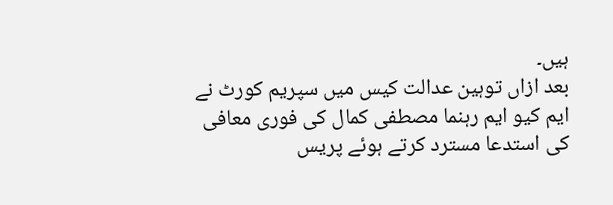ہیں۔
بعد ازاں توہین عدالت کیس میں سپریم کورٹ نے ایم کیو ایم رہنما مصطفی کمال کی فوری معافی کی استدعا مسترد کرتے ہوئے پریس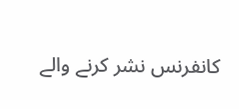کانفرنس نشر کرنے والے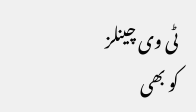ٹی وی چینلز کو بھی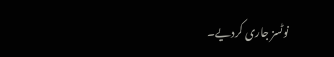نوٹسز جاری کردیے۔